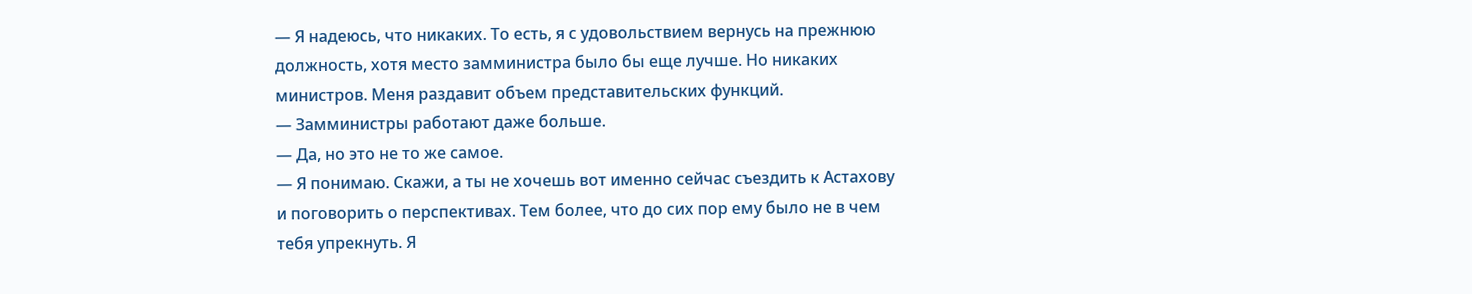— Я надеюсь, что никаких. То есть, я с удовольствием вернусь на прежнюю должность, хотя место замминистра было бы еще лучше. Но никаких министров. Меня раздавит объем представительских функций.
— Замминистры работают даже больше.
— Да, но это не то же самое.
— Я понимаю. Скажи, а ты не хочешь вот именно сейчас съездить к Астахову и поговорить о перспективах. Тем более, что до сих пор ему было не в чем тебя упрекнуть. Я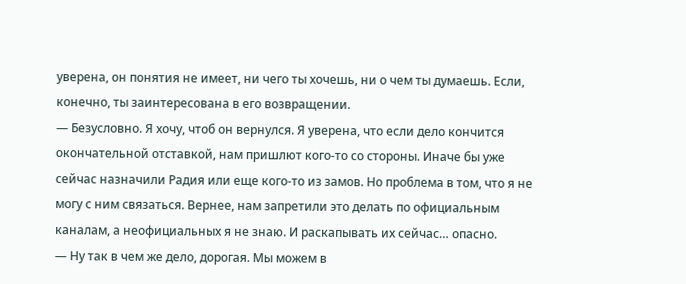уверена, он понятия не имеет, ни чего ты хочешь, ни о чем ты думаешь. Если, конечно, ты заинтересована в его возвращении.
— Безусловно. Я хочу, чтоб он вернулся. Я уверена, что если дело кончится окончательной отставкой, нам пришлют кого-то со стороны. Иначе бы уже сейчас назначили Радия или еще кого-то из замов. Но проблема в том, что я не могу с ним связаться. Вернее, нам запретили это делать по официальным каналам, а неофициальных я не знаю. И раскапывать их сейчас… опасно.
— Ну так в чем же дело, дорогая. Мы можем в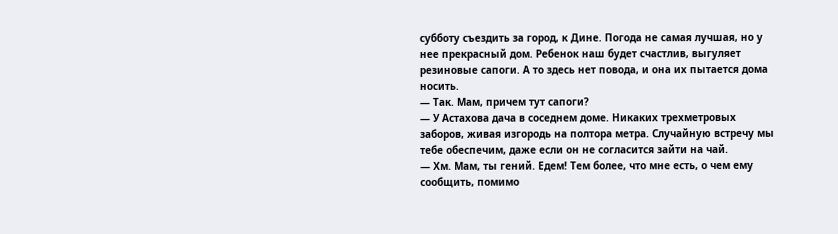субботу съездить за город, к Дине. Погода не самая лучшая, но у нее прекрасный дом. Ребенок наш будет счастлив, выгуляет резиновые сапоги. А то здесь нет повода, и она их пытается дома носить.
— Так. Мам, причем тут сапоги?
— У Астахова дача в соседнем доме. Никаких трехметровых заборов, живая изгородь на полтора метра. Случайную встречу мы тебе обеспечим, даже если он не согласится зайти на чай.
— Хм. Мам, ты гений. Едем! Тем более, что мне есть, о чем ему сообщить, помимо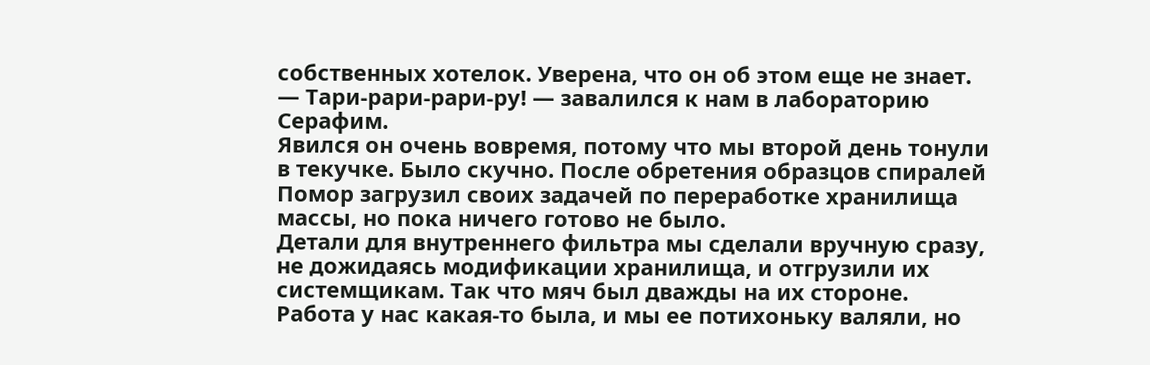собственных хотелок. Уверена, что он об этом еще не знает.
— Тари-рари-рари-ру! — завалился к нам в лабораторию Серафим.
Явился он очень вовремя, потому что мы второй день тонули в текучке. Было скучно. После обретения образцов спиралей Помор загрузил своих задачей по переработке хранилища массы, но пока ничего готово не было.
Детали для внутреннего фильтра мы сделали вручную сразу, не дожидаясь модификации хранилища, и отгрузили их системщикам. Так что мяч был дважды на их стороне.
Работа у нас какая-то была, и мы ее потихоньку валяли, но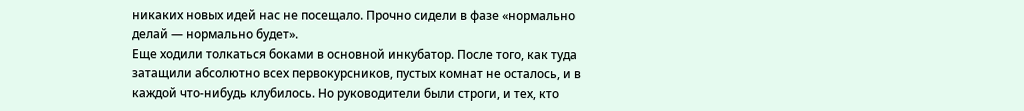никаких новых идей нас не посещало. Прочно сидели в фазе «нормально делай — нормально будет».
Еще ходили толкаться боками в основной инкубатор. После того, как туда затащили абсолютно всех первокурсников, пустых комнат не осталось, и в каждой что-нибудь клубилось. Но руководители были строги, и тех, кто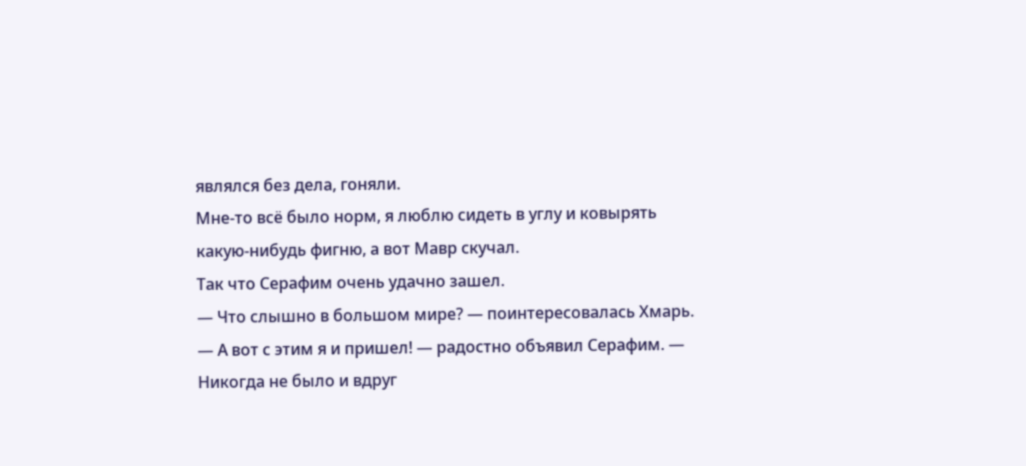являлся без дела, гоняли.
Мне-то всё было норм, я люблю сидеть в углу и ковырять какую-нибудь фигню, а вот Мавр скучал.
Так что Серафим очень удачно зашел.
— Что слышно в большом мире? — поинтересовалась Хмарь.
— А вот с этим я и пришел! — радостно объявил Серафим. — Никогда не было и вдруг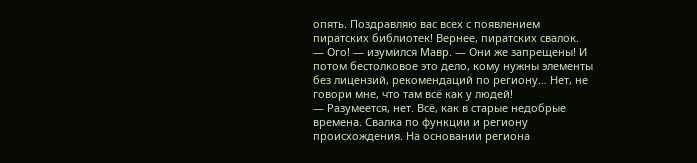опять. Поздравляю вас всех с появлением пиратских библиотек! Вернее, пиратских свалок.
— Ого! — изумился Мавр. — Они же запрещены! И потом бестолковое это дело, кому нужны элементы без лицензий, рекомендаций по региону… Нет, не говори мне, что там всё как у людей!
— Разумеется, нет. Всё, как в старые недобрые времена. Свалка по функции и региону происхождения. На основании региона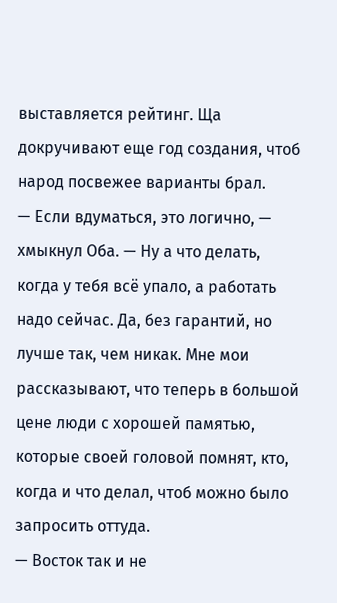выставляется рейтинг. Ща докручивают еще год создания, чтоб народ посвежее варианты брал.
— Если вдуматься, это логично, — хмыкнул Оба. — Ну а что делать, когда у тебя всё упало, а работать надо сейчас. Да, без гарантий, но лучше так, чем никак. Мне мои рассказывают, что теперь в большой цене люди с хорошей памятью, которые своей головой помнят, кто, когда и что делал, чтоб можно было запросить оттуда.
— Восток так и не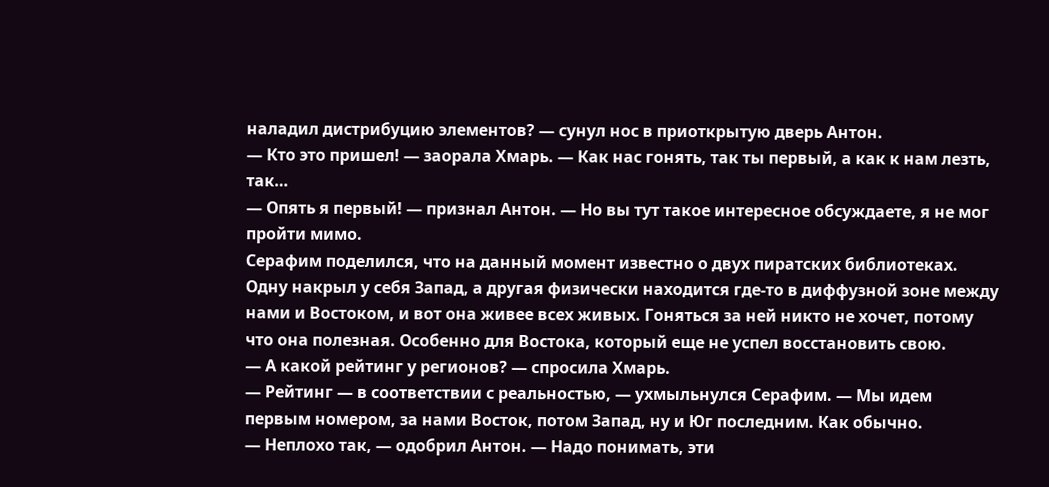наладил дистрибуцию элементов? — сунул нос в приоткрытую дверь Антон.
— Кто это пришел! — заорала Хмарь. — Как нас гонять, так ты первый, а как к нам лезть, так…
— Опять я первый! — признал Антон. — Но вы тут такое интересное обсуждаете, я не мог пройти мимо.
Серафим поделился, что на данный момент известно о двух пиратских библиотеках. Одну накрыл у себя Запад, а другая физически находится где-то в диффузной зоне между нами и Востоком, и вот она живее всех живых. Гоняться за ней никто не хочет, потому что она полезная. Особенно для Востока, который еще не успел восстановить свою.
— А какой рейтинг у регионов? — спросила Хмарь.
— Рейтинг — в соответствии с реальностью, — ухмыльнулся Серафим. — Мы идем первым номером, за нами Восток, потом Запад, ну и Юг последним. Как обычно.
— Неплохо так, — одобрил Антон. — Надо понимать, эти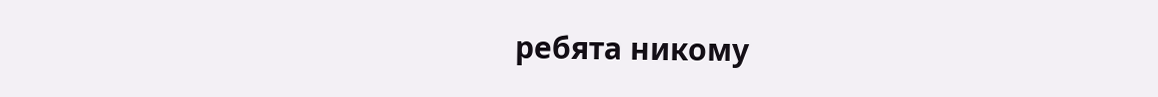ребята никому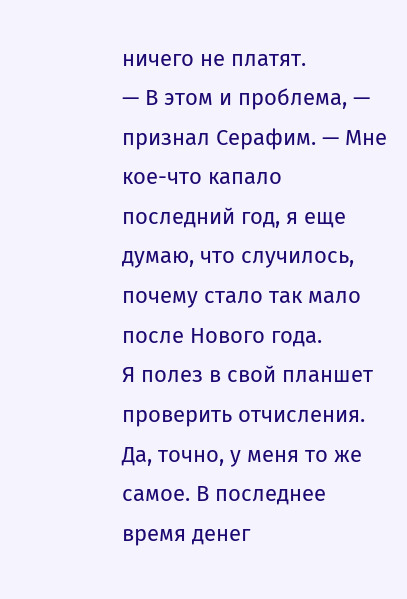ничего не платят.
— В этом и проблема, — признал Серафим. — Мне кое-что капало последний год, я еще думаю, что случилось, почему стало так мало после Нового года.
Я полез в свой планшет проверить отчисления. Да, точно, у меня то же самое. В последнее время денег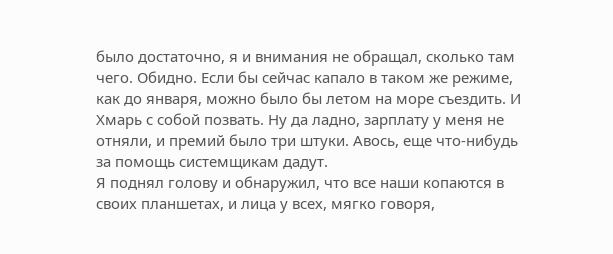было достаточно, я и внимания не обращал, сколько там чего. Обидно. Если бы сейчас капало в таком же режиме, как до января, можно было бы летом на море съездить. И Хмарь с собой позвать. Ну да ладно, зарплату у меня не отняли, и премий было три штуки. Авось, еще что-нибудь за помощь системщикам дадут.
Я поднял голову и обнаружил, что все наши копаются в своих планшетах, и лица у всех, мягко говоря,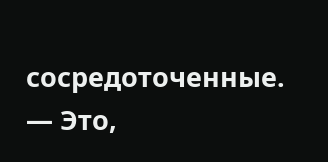сосредоточенные.
— Это,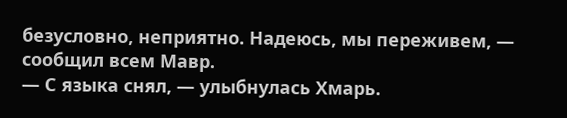безусловно, неприятно. Надеюсь, мы переживем, — сообщил всем Мавр.
— С языка снял, — улыбнулась Хмарь.